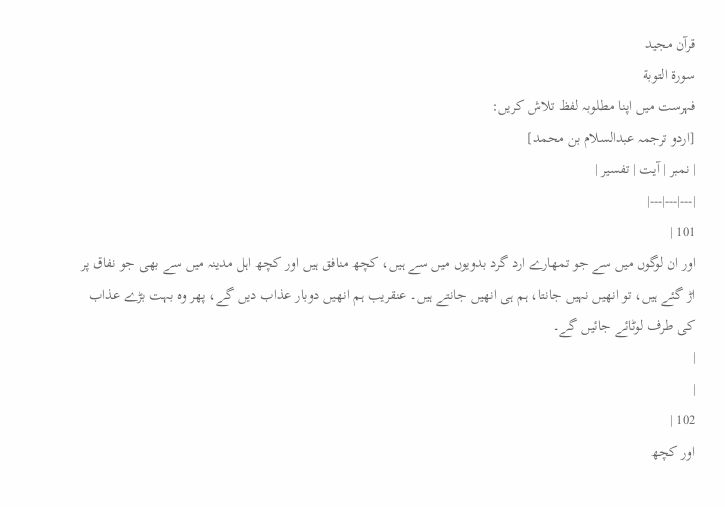قرآن مجيد
سورة التوبة
فہرست میں اپنا مطلوبہ لفظ تلاش کریں:
[اردو ترجمہ عبدالسلام بن محمد]
| نمبر | آیت | تفسیر |
|---|---|---|
101 |
اور ان لوگوں میں سے جو تمھارے ارد گرد بدویوں میں سے ہیں، کچھ منافق ہیں اور کچھ اہل مدینہ میں سے بھی جو نفاق پر اڑ گئے ہیں، تو انھیں نہیں جانتا، ہم ہی انھیں جانتے ہیں۔ عنقریب ہم انھیں دوبار عذاب دیں گے، پھر وہ بہت بڑے عذاب کی طرف لوٹائے جائیں گے۔
|
|
102 |
اور کچھ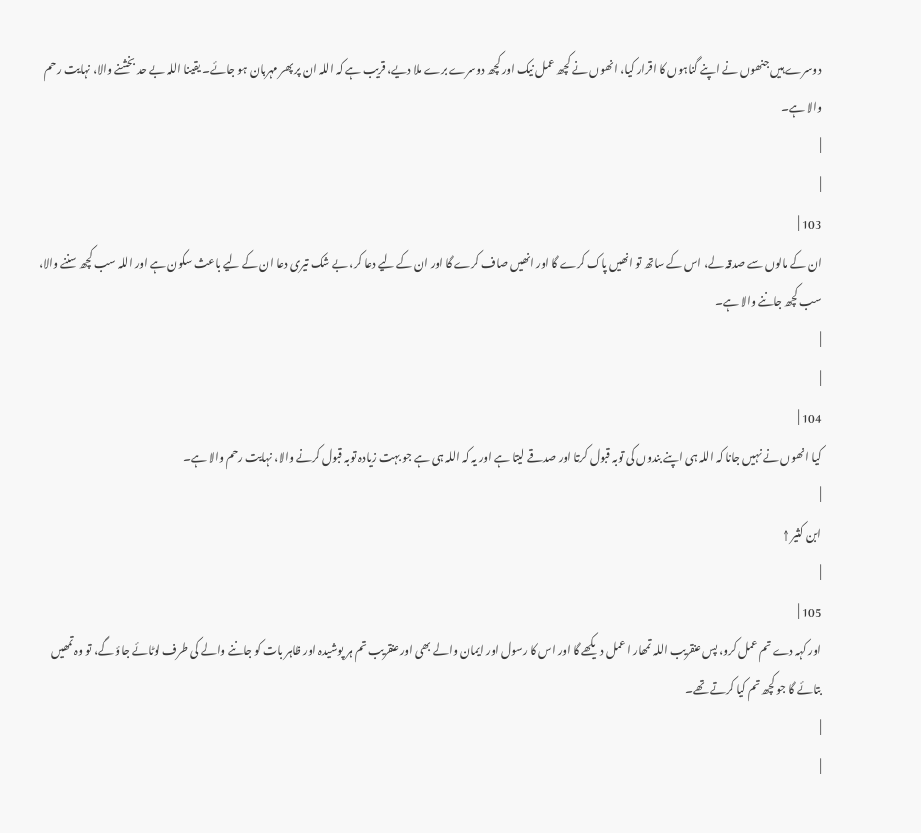دوسرے ہیں جنھوں نے اپنے گناہوں کا اقرار کیا، انھوں نے کچھ عمل نیک اور کچھ دوسرے برے ملا دیے، قریب ہے کہ اللہ ان پر پھر مہربان ہو جائے۔ یقینا اللہ بے حد بخشنے والا، نہایت رحم والا ہے۔
|
|
103 |
ان کے مالوں سے صدقہ لے، اس کے ساتھ تو انھیں پاک کرے گا اور انھیں صاف کرے گا اور ان کے لیے دعا کر، بے شک تیری دعا ان کے لیے باعث سکون ہے اور اللہ سب کچھ سننے والا، سب کچھ جاننے والا ہے۔
|
|
104 |
کیا انھوں نے نہیں جانا کہ اللہ ہی اپنے بندوں کی توبہ قبول کرتا اور صدقے لیتا ہے اور یہ کہ اللہ ہی ہے جو بہت زیادہ توبہ قبول کرنے والا، نہایت رحم والا ہے۔
|
ابن کثیر ↑
|
105 |
اور کہہ دے تم عمل کرو، پس عنقریب اللہ تمھار ا عمل دیکھے گا اور اس کا رسول اور ایمان والے بھی اور عنقریب تم ہر پوشیدہ اور ظاہر بات کو جاننے والے کی طرف لوٹائے جاؤ گے، تو وہ تمھیں بتائے گا جو کچھ تم کیا کرتے تھے۔
|
|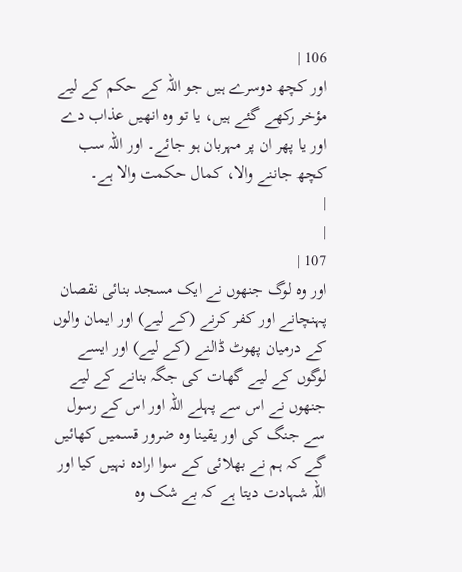106 |
اور کچھ دوسرے ہیں جو اللہ کے حکم کے لیے مؤخر رکھے گئے ہیں، یا تو وہ انھیں عذاب دے اور یا پھر ان پر مہربان ہو جائے۔ اور اللہ سب کچھ جاننے والا، کمال حکمت والا ہے۔
|
|
107 |
اور وہ لوگ جنھوں نے ایک مسجد بنائی نقصان پہنچانے اور کفر کرنے (کے لیے) اور ایمان والوں کے درمیان پھوٹ ڈالنے (کے لیے) اور ایسے لوگوں کے لیے گھات کی جگہ بنانے کے لیے جنھوں نے اس سے پہلے اللہ اور اس کے رسول سے جنگ کی اور یقینا وہ ضرور قسمیں کھائیں گے کہ ہم نے بھلائی کے سوا ارادہ نہیں کیا اور اللہ شہادت دیتا ہے کہ بے شک وہ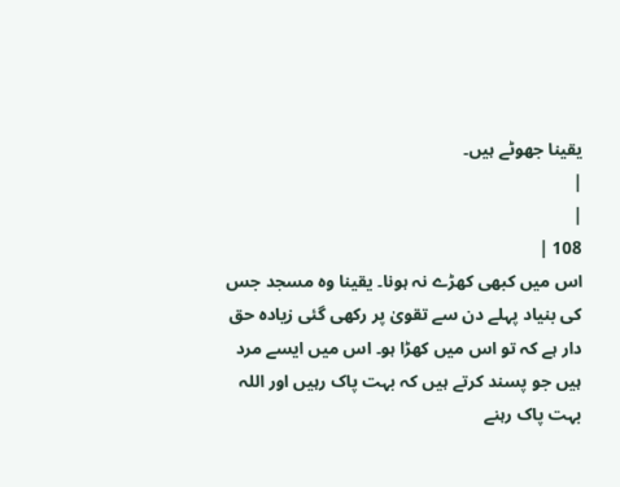یقینا جھوٹے ہیں۔
|
|
108 |
اس میں کبھی کھڑے نہ ہونا۔ یقینا وہ مسجد جس کی بنیاد پہلے دن سے تقویٰ پر رکھی گئی زیادہ حق دار ہے کہ تو اس میں کھڑا ہو۔ اس میں ایسے مرد ہیں جو پسند کرتے ہیں کہ بہت پاک رہیں اور اللہ بہت پاک رہنے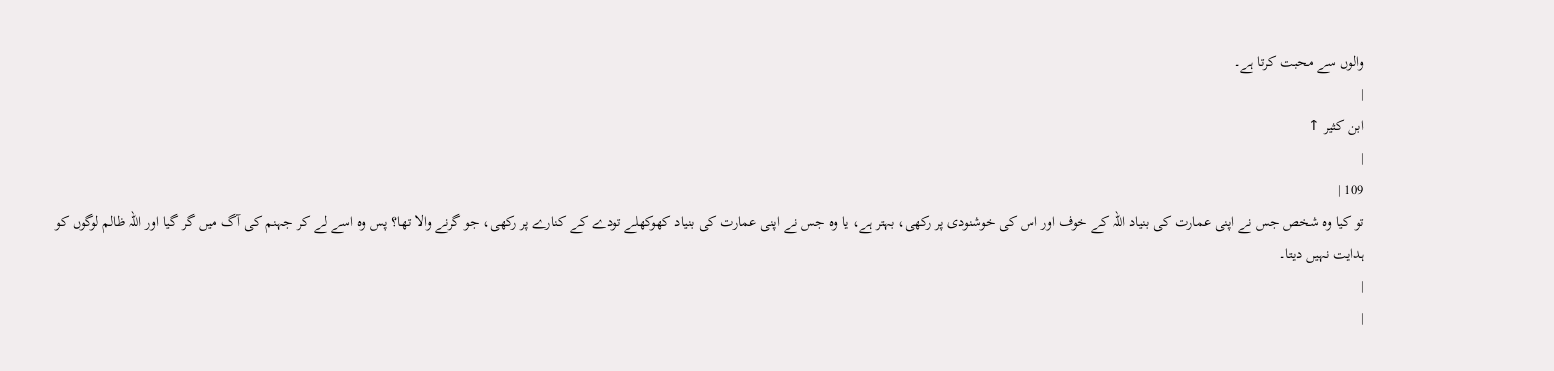والوں سے محبت کرتا ہے۔
|
ابن کثیر ↑
|
109 |
تو کیا وہ شخص جس نے اپنی عمارت کی بنیاد اللہ کے خوف اور اس کی خوشنودی پر رکھی، بہتر ہے، یا وہ جس نے اپنی عمارت کی بنیاد کھوکھلے تودے کے کنارے پر رکھی، جو گرنے والا تھا؟ پس وہ اسے لے کر جہنم کی آگ میں گر گیا اور اللہ ظالم لوگوں کو ہدایت نہیں دیتا۔
|
|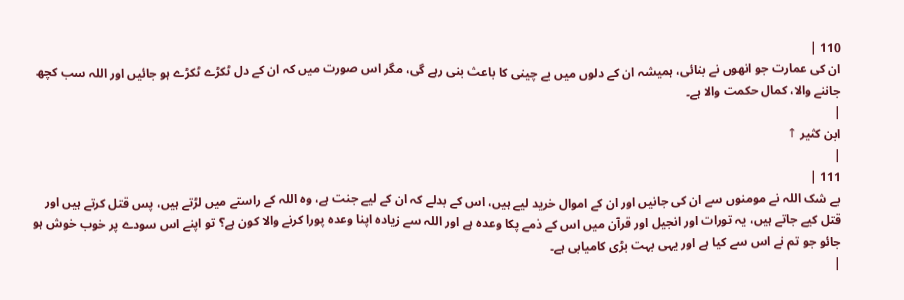110 |
ان کی عمارت جو انھوں نے بنائی، ہمیشہ ان کے دلوں میں بے چینی کا باعث بنی رہے گی، مگر اس صورت میں کہ ان کے دل ٹکڑے ٹکڑے ہو جائیں اور اللہ سب کچھ جاننے والا، کمال حکمت والا ہے۔
|
ابن کثیر ↑
|
111 |
بے شک اللہ نے مومنوں سے ان کی جانیں اور ان کے اموال خرید لیے ہیں، اس کے بدلے کہ ان کے لیے جنت ہے، وہ اللہ کے راستے میں لڑتے ہیں، پس قتل کرتے ہیں اور قتل کیے جاتے ہیں، یہ تورات اور انجیل اور قرآن میں اس کے ذمے پکا وعدہ ہے اور اللہ سے زیادہ اپنا وعدہ پورا کرنے والا کون ہے؟ تو اپنے اس سودے پر خوب خوش ہو جائو جو تم نے اس سے کیا ہے اور یہی بہت بڑی کامیابی ہے۔
|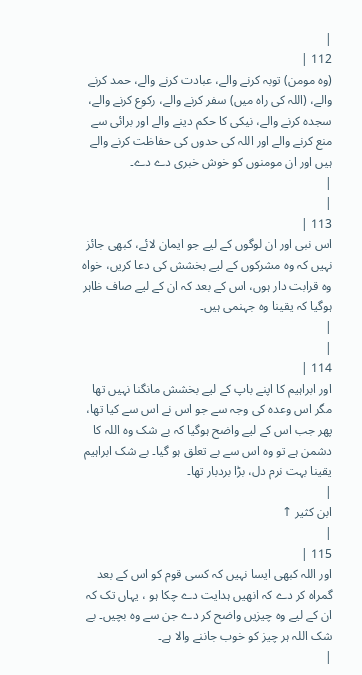|
112 |
(وہ مومن) توبہ کرنے والے، عبادت کرنے والے، حمد کرنے والے، (اللہ کی راہ میں) سفر کرنے والے، رکوع کرنے والے، سجدہ کرنے والے، نیکی کا حکم دینے والے اور برائی سے منع کرنے والے اور اللہ کی حدوں کی حفاظت کرنے والے ہیں اور ان مومنوں کو خوش خبری دے دے۔
|
|
113 |
اس نبی اور ان لوگوں کے لیے جو ایمان لائے، کبھی جائز نہیں کہ وہ مشرکوں کے لیے بخشش کی دعا کریں، خواہ وہ قرابت دار ہوں، اس کے بعد کہ ان کے لیے صاف ظاہر ہوگیا کہ یقینا وہ جہنمی ہیں۔
|
|
114 |
اور ابراہیم کا اپنے باپ کے لیے بخشش مانگنا نہیں تھا مگر اس وعدہ کی وجہ سے جو اس نے اس سے کیا تھا، پھر جب اس کے لیے واضح ہوگیا کہ بے شک وہ اللہ کا دشمن ہے تو وہ اس سے بے تعلق ہو گیا۔ بے شک ابراہیم یقینا بہت نرم دل، بڑا بردبار تھا۔
|
ابن کثیر ↑
|
115 |
اور اللہ کبھی ایسا نہیں کہ کسی قوم کو اس کے بعد گمراہ کر دے کہ انھیں ہدایت دے چکا ہو ، یہاں تک کہ ان کے لیے وہ چیزیں واضح کر دے جن سے وہ بچیں۔ بے شک اللہ ہر چیز کو خوب جاننے والا ہے۔
|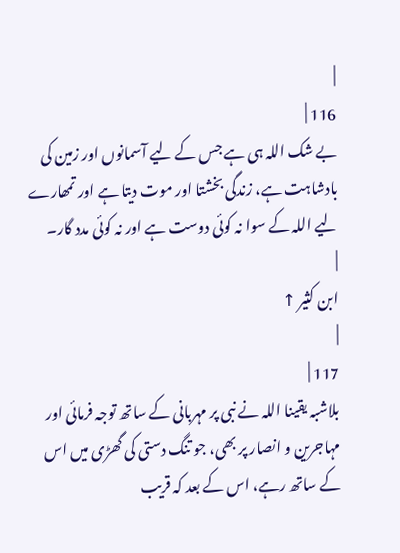|
116 |
بے شک اللہ ہی ہے جس کے لیے آسمانوں اور زمین کی بادشاہت ہے، زندگی بخشتا اور موت دیتا ہے اور تمھارے لیے اللہ کے سوا نہ کوئی دوست ہے اور نہ کوئی مدد گار۔
|
ابن کثیر ↑
|
117 |
بلاشبہ یقینا اللہ نے نبی پر مہربانی کے ساتھ توجہ فرمائی اور مہاجرین و انصار پر بھی، جو تنگ دستی کی گھڑی میں اس کے ساتھ رہے، اس کے بعد کہ قریب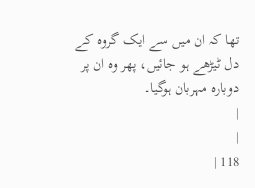تھا کہ ان میں سے ایک گروہ کے دل ٹیڑھے ہو جائیں، پھر وہ ان پر دوبارہ مہربان ہوگیا۔
|
|
118 |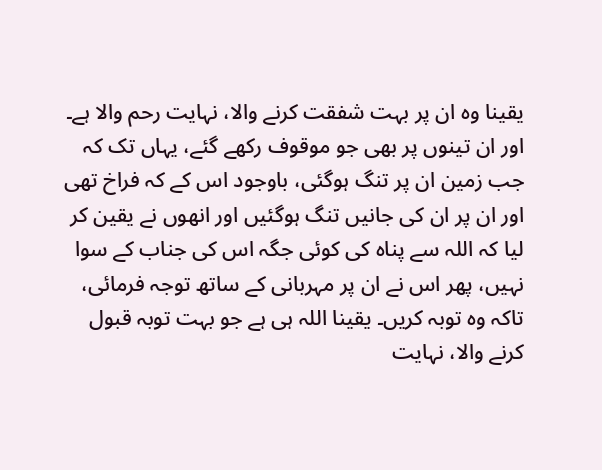یقینا وہ ان پر بہت شفقت کرنے والا، نہایت رحم والا ہے۔ اور ان تینوں پر بھی جو موقوف رکھے گئے، یہاں تک کہ جب زمین ان پر تنگ ہوگئی، باوجود اس کے کہ فراخ تھی اور ان پر ان کی جانیں تنگ ہوگئیں اور انھوں نے یقین کر لیا کہ اللہ سے پناہ کی کوئی جگہ اس کی جناب کے سوا نہیں، پھر اس نے ان پر مہربانی کے ساتھ توجہ فرمائی، تاکہ وہ توبہ کریں۔ یقینا اللہ ہی ہے جو بہت توبہ قبول کرنے والا، نہایت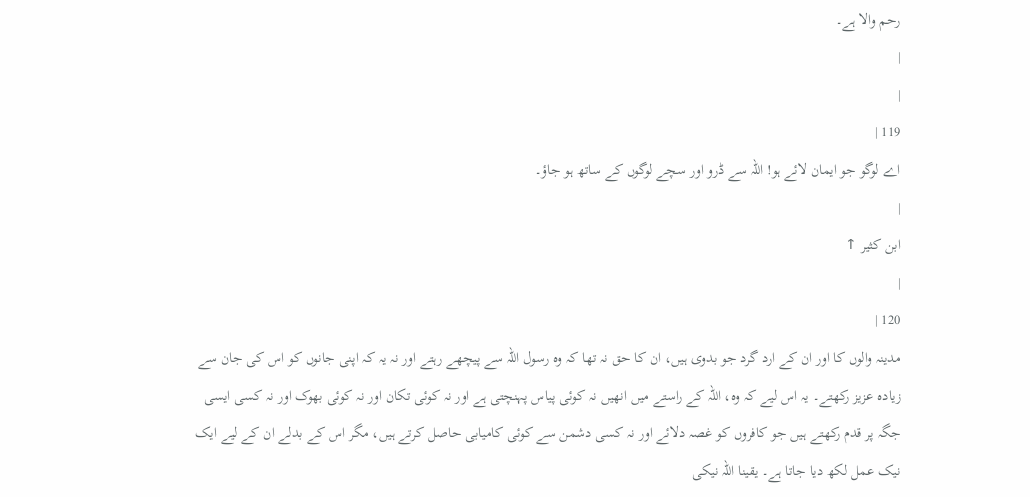رحم والا ہے۔
|
|
119 |
اے لوگو جو ایمان لائے ہو! اللہ سے ڈرو اور سچے لوگوں کے ساتھ ہو جاؤ۔
|
ابن کثیر ↑
|
120 |
مدینہ والوں کا اور ان کے ارد گرد جو بدوی ہیں، ان کا حق نہ تھا کہ وہ رسول اللہ سے پیچھے رہتے اور نہ یہ کہ اپنی جانوں کو اس کی جان سے زیادہ عزیز رکھتے۔ یہ اس لیے کہ وہ، اللہ کے راستے میں انھیں نہ کوئی پیاس پہنچتی ہے اور نہ کوئی تکان اور نہ کوئی بھوک اور نہ کسی ایسی جگہ پر قدم رکھتے ہیں جو کافروں کو غصہ دلائے اور نہ کسی دشمن سے کوئی کامیابی حاصل کرتے ہیں، مگر اس کے بدلے ان کے لیے ایک نیک عمل لکھ دیا جاتا ہے۔ یقینا اللہ نیکی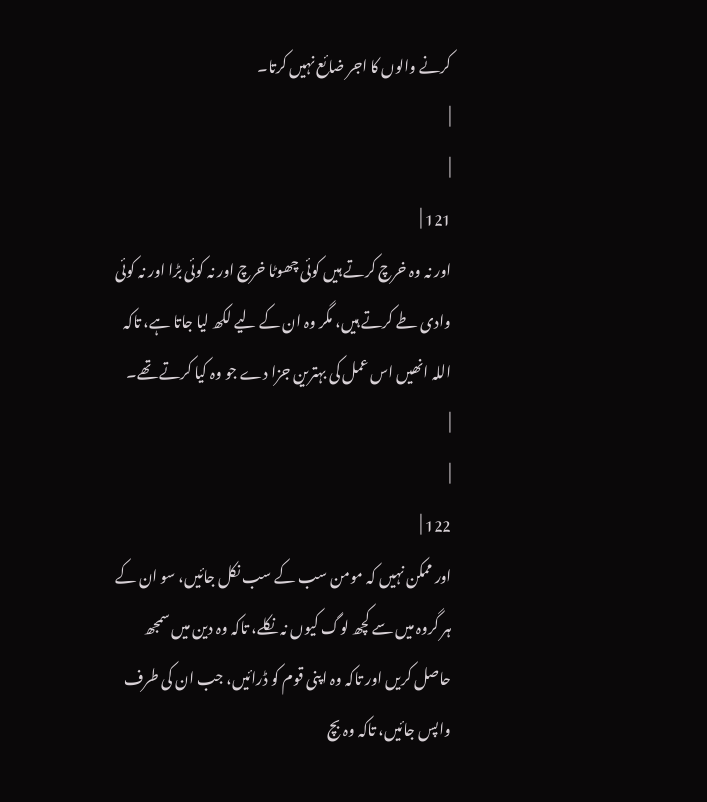کرنے والوں کا اجر ضائع نہیں کرتا۔
|
|
121 |
اور نہ وہ خرچ کرتے ہیں کوئی چھوٹا خرچ اور نہ کوئی بڑا اور نہ کوئی وادی طے کرتے ہیں، مگر وہ ان کے لیے لکھ لیا جاتا ہے، تاکہ اللہ انھیں اس عمل کی بہترین جزا دے جو وہ کیا کرتے تھے۔
|
|
122 |
اور ممکن نہیں کہ مومن سب کے سب نکل جائیں، سو ان کے ہر گروہ میں سے کچھ لوگ کیوں نہ نکلے، تاکہ وہ دین میں سمجھ حاصل کریں اور تاکہ وہ اپنی قوم کو ڈرائیں، جب ان کی طرف واپس جائیں، تاکہ وہ بچ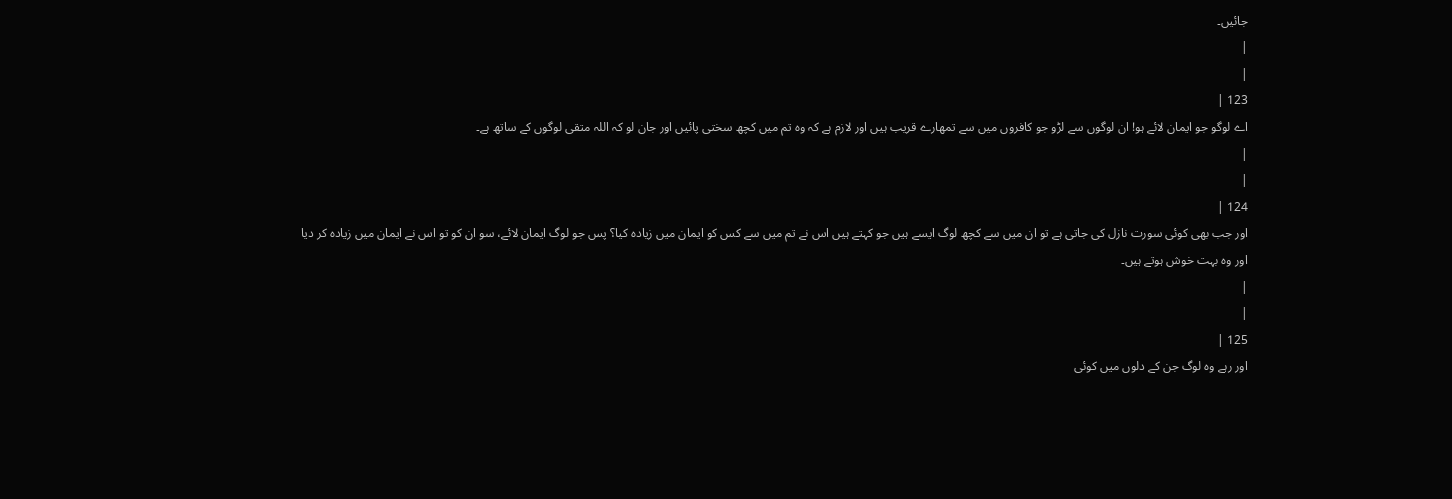جائیں۔
|
|
123 |
اے لوگو جو ایمان لائے ہو! ان لوگوں سے لڑو جو کافروں میں سے تمھارے قریب ہیں اور لازم ہے کہ وہ تم میں کچھ سختی پائیں اور جان لو کہ اللہ متقی لوگوں کے ساتھ ہے۔
|
|
124 |
اور جب بھی کوئی سورت نازل کی جاتی ہے تو ان میں سے کچھ لوگ ایسے ہیں جو کہتے ہیں اس نے تم میں سے کس کو ایمان میں زیادہ کیا؟ پس جو لوگ ایمان لائے، سو ان کو تو اس نے ایمان میں زیادہ کر دیا اور وہ بہت خوش ہوتے ہیں۔
|
|
125 |
اور رہے وہ لوگ جن کے دلوں میں کوئی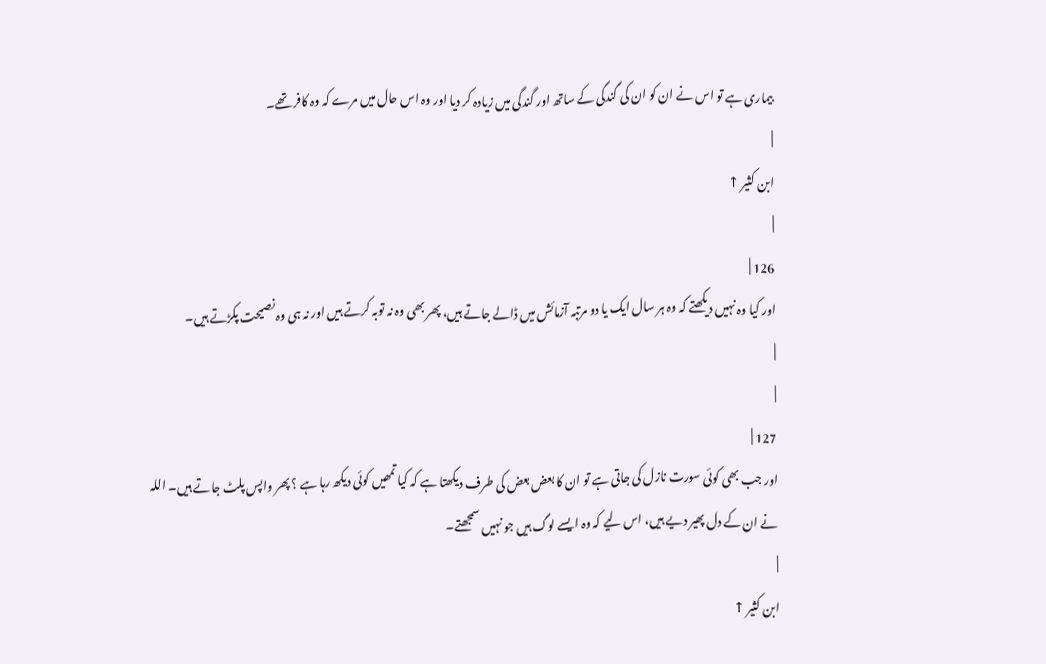بیماری ہے تو اس نے ان کو ان کی گندگی کے ساتھ اور گندگی میں زیادہ کر دیا اور وہ اس حال میں مرے کہ وہ کافر تھے۔
|
ابن کثیر ↑
|
126 |
اور کیا وہ نہیں دیکھتے کہ وہ ہر سال ایک یا دو مرتبہ آزمائش میں ڈالے جاتے ہیں، پھر بھی وہ نہ توبہ کرتے ہیں اور نہ ہی وہ نصیحت پکڑتے ہیں۔
|
|
127 |
اور جب بھی کوئی سورت نازل کی جاتی ہے تو ان کا بعض بعض کی طرف دیکھتا ہے کہ کیا تمھیں کوئی دیکھ رہا ہے ؟ پھر واپس پلٹ جاتے ہیں۔ اللہ نے ان کے دل پھیر دیے ہیں، اس لیے کہ وہ ایسے لوگ ہیں جو نہیں سمجھتے۔
|
ابن کثیر ↑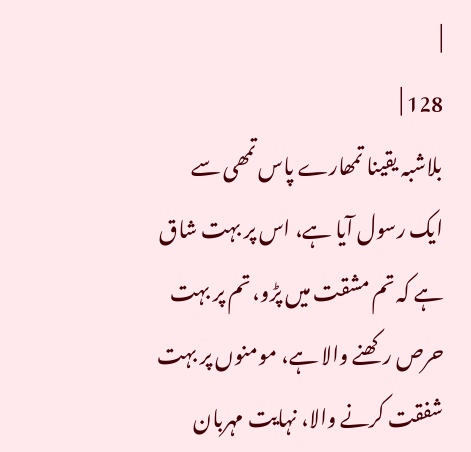|
128 |
بلاشبہ یقینا تمھارے پاس تمھی سے ایک رسول آیا ہے، اس پر بہت شاق ہے کہ تم مشقت میں پڑو، تم پر بہت حرص رکھنے والا ہے، مومنوں پر بہت شفقت کرنے والا، نہایت مہربان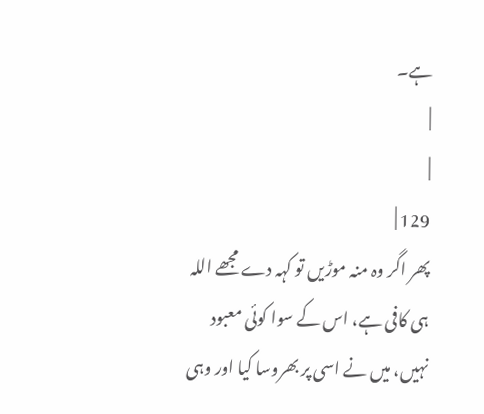ہے۔
|
|
129 |
پھر اگر وہ منہ موڑیں تو کہہ دے مجھے اللہ ہی کافی ہے، اس کے سوا کوئی معبود نہیں، میں نے اسی پر بھروسا کیا اور وہی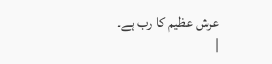عرش عظیم کا رب ہے۔
|